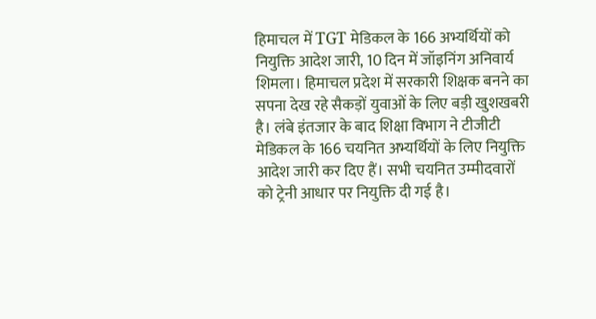हिमाचल में TGT मेडिकल के 166 अभ्यर्थियों को नियुक्ति आदेश जारी, 10 दिन में जॉइनिंग अनिवार्य
शिमला। हिमाचल प्रदेश में सरकारी शिक्षक बनने का सपना देख रहे सैकड़ों युवाओं के लिए बड़ी खुशखबरी है। लंबे इंतजार के बाद शिक्षा विभाग ने टीजीटी मेडिकल के 166 चयनित अभ्यर्थियों के लिए नियुक्ति आदेश जारी कर दिए हैं। सभी चयनित उम्मीदवारों को ट्रेनी आधार पर नियुक्ति दी गई है।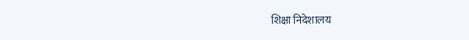शिक्षा निदेशालय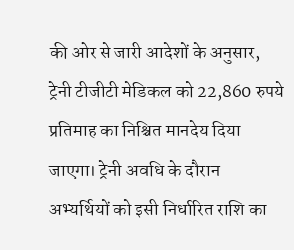की ओर से जारी आदेशों के अनुसार, ट्रेनी टीजीटी मेडिकल को 22,860 रुपये प्रतिमाह का निश्चित मानदेय दिया जाएगा। ट्रेनी अवधि के दौरान अभ्यर्थियों को इसी निर्धारित राशि का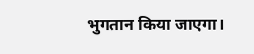भुगतान किया जाएगा।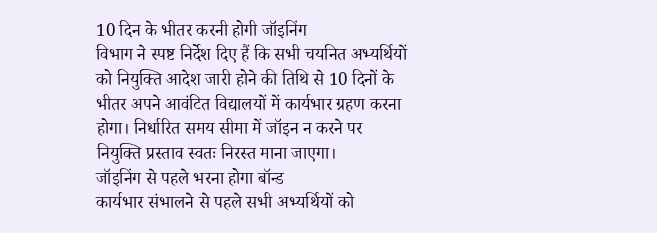10 दिन के भीतर करनी होगी जॉइनिंग
विभाग ने स्पष्ट निर्देश दिए हैं कि सभी चयनित अभ्यर्थियों को नियुक्ति आदेश जारी होने की तिथि से 10 दिनों के भीतर अपने आवंटित विद्यालयों में कार्यभार ग्रहण करना होगा। निर्धारित समय सीमा में जॉइन न करने पर नियुक्ति प्रस्ताव स्वतः निरस्त माना जाएगा।
जॉइनिंग से पहले भरना होगा बॉन्ड
कार्यभार संभालने से पहले सभी अभ्यर्थियों को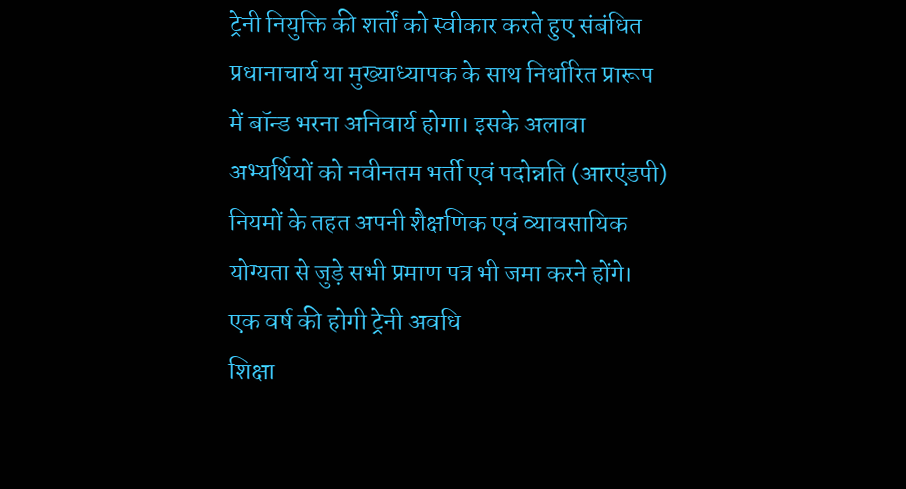ट्रेनी नियुक्ति की शर्तों को स्वीकार करते हुए संबंधित प्रधानाचार्य या मुख्याध्यापक के साथ निर्धारित प्रारूप में बॉन्ड भरना अनिवार्य होगा। इसके अलावा अभ्यर्थियों को नवीनतम भर्ती एवं पदोन्नति (आरएंडपी) नियमों के तहत अपनी शैक्षणिक एवं व्यावसायिक योग्यता से जुड़े सभी प्रमाण पत्र भी जमा करने होंगे।
एक वर्ष की होगी ट्रेनी अवधि
शिक्षा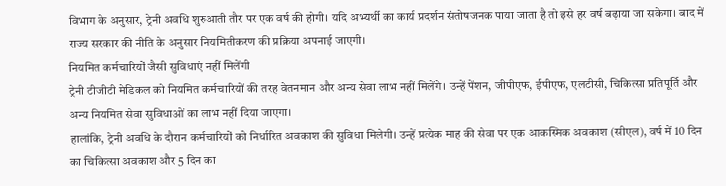विभाग के अनुसार, ट्रेनी अवधि शुरुआती तौर पर एक वर्ष की होगी। यदि अभ्यर्थी का कार्य प्रदर्शन संतोषजनक पाया जाता है तो इसे हर वर्ष बढ़ाया जा सकेगा। बाद में राज्य सरकार की नीति के अनुसार नियमितीकरण की प्रक्रिया अपनाई जाएगी।
नियमित कर्मचारियों जैसी सुविधाएं नहीं मिलेंगी
ट्रेनी टीजीटी मेडिकल को नियमित कर्मचारियों की तरह वेतनमान और अन्य सेवा लाभ नहीं मिलेंगे। उन्हें पेंशन, जीपीएफ, ईपीएफ, एलटीसी, चिकित्सा प्रतिपूर्ति और अन्य नियमित सेवा सुविधाओं का लाभ नहीं दिया जाएगा।
हालांकि, ट्रेनी अवधि के दौरान कर्मचारियों को निर्धारित अवकाश की सुविधा मिलेगी। उन्हें प्रत्येक माह की सेवा पर एक आकस्मिक अवकाश (सीएल), वर्ष में 10 दिन का चिकित्सा अवकाश और 5 दिन का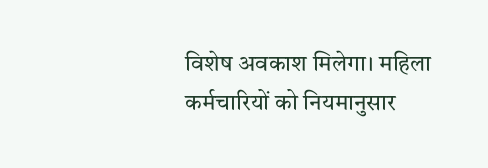विशेष अवकाश मिलेगा। महिला कर्मचारियों को नियमानुसार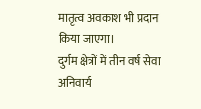मातृत्व अवकाश भी प्रदान किया जाएगा।
दुर्गम क्षेत्रों में तीन वर्ष सेवा अनिवार्य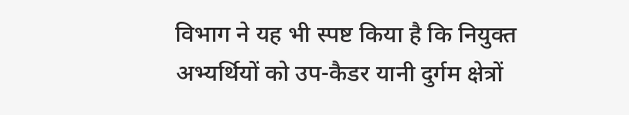विभाग ने यह भी स्पष्ट किया है कि नियुक्त अभ्यर्थियों को उप-कैडर यानी दुर्गम क्षेत्रों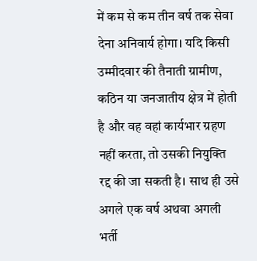में कम से कम तीन वर्ष तक सेवा देना अनिवार्य होगा। यदि किसी उम्मीदवार की तैनाती ग्रामीण, कठिन या जनजातीय क्षेत्र में होती है और वह वहां कार्यभार ग्रहण नहीं करता, तो उसकी नियुक्ति रद्द की जा सकती है। साथ ही उसे अगले एक वर्ष अथवा अगली भर्ती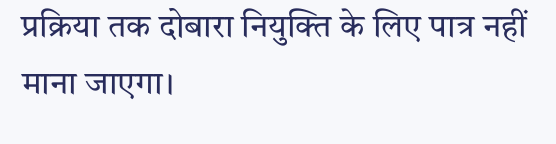प्रक्रिया तक दोबारा नियुक्ति के लिए पात्र नहीं माना जाएगा।